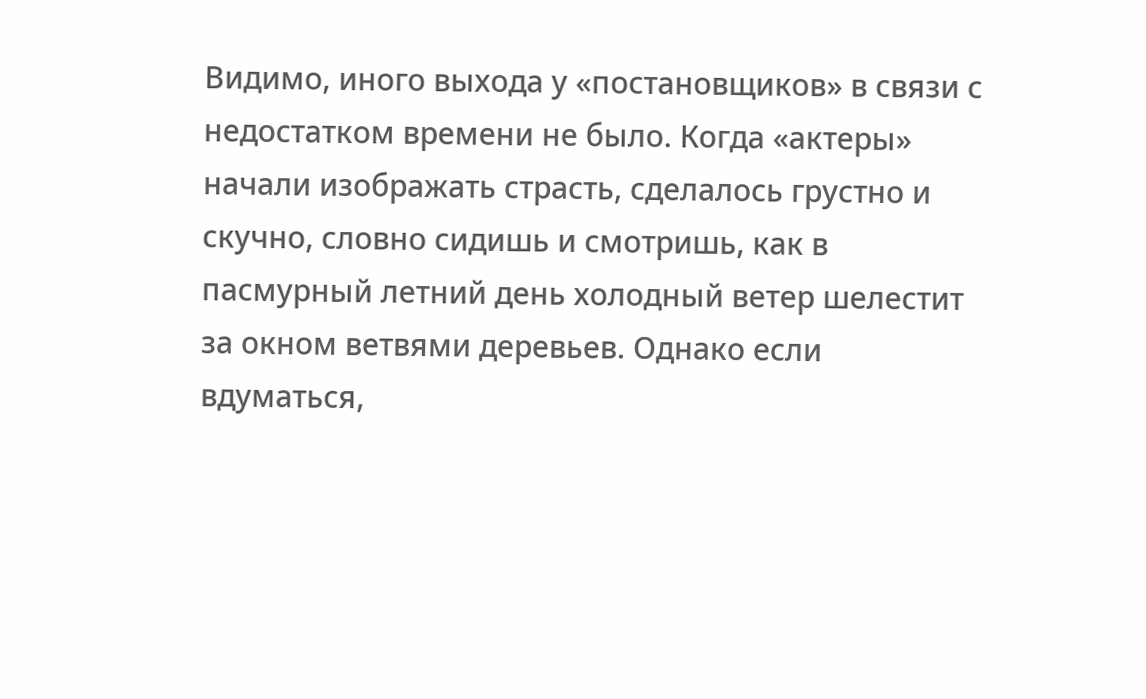Видимо, иного выхода у «постановщиков» в связи с недостатком времени не было. Когда «актеры» начали изображать страсть, сделалось грустно и скучно, словно сидишь и смотришь, как в пасмурный летний день холодный ветер шелестит за окном ветвями деревьев. Однако если вдуматься,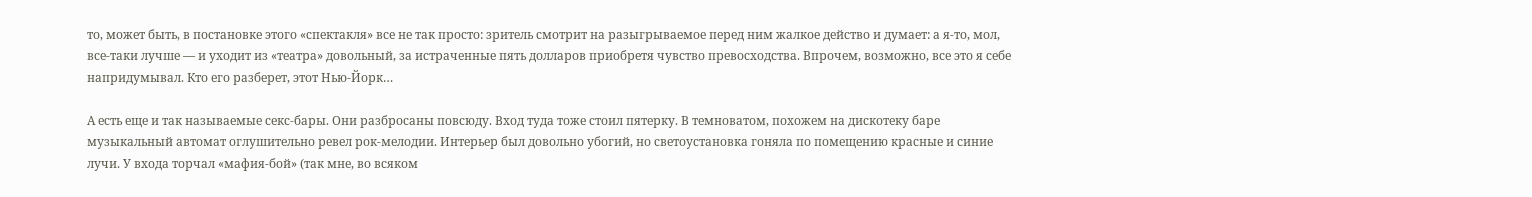то, может быть, в постановке этого «спектакля» все не так просто: зритель смотрит на разыгрываемое перед ним жалкое действо и думает: а я-то, мол, все-таки лучше — и уходит из «театра» довольный, за истраченные пять долларов приобретя чувство превосходства. Впрочем, возможно, все это я себе напридумывал. Кто его разберет, этот Нью-Йорк…

А есть еще и так называемые секс-бары. Они разбросаны повсюду. Вход туда тоже стоил пятерку. В темноватом, похожем на дискотеку баре музыкальный автомат оглушительно ревел рок-мелодии. Интерьер был довольно убогий, но светоустановка гоняла по помещению красные и синие лучи. У входа торчал «мафия-бой» (так мне, во всяком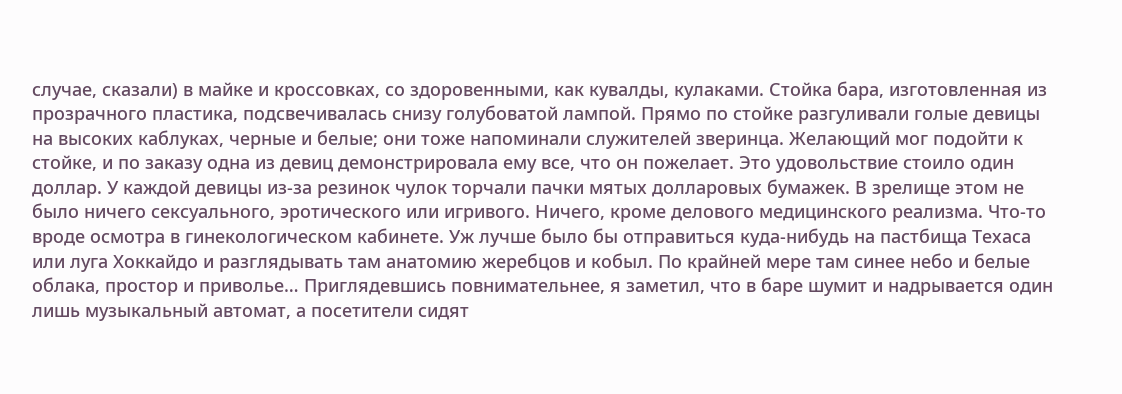случае, сказали) в майке и кроссовках, со здоровенными, как кувалды, кулаками. Стойка бара, изготовленная из прозрачного пластика, подсвечивалась снизу голубоватой лампой. Прямо по стойке разгуливали голые девицы на высоких каблуках, черные и белые; они тоже напоминали служителей зверинца. Желающий мог подойти к стойке, и по заказу одна из девиц демонстрировала ему все, что он пожелает. Это удовольствие стоило один доллар. У каждой девицы из-за резинок чулок торчали пачки мятых долларовых бумажек. В зрелище этом не было ничего сексуального, эротического или игривого. Ничего, кроме делового медицинского реализма. Что-то вроде осмотра в гинекологическом кабинете. Уж лучше было бы отправиться куда-нибудь на пастбища Техаса или луга Хоккайдо и разглядывать там анатомию жеребцов и кобыл. По крайней мере там синее небо и белые облака, простор и приволье… Приглядевшись повнимательнее, я заметил, что в баре шумит и надрывается один лишь музыкальный автомат, а посетители сидят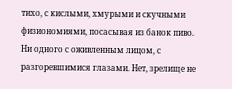тихо, с кислыми, хмурыми и скучными физиономиями, посасывая из банок пиво. Ни одного с оживленным лицом, с разгоревшимися глазами. Нет, зрелище не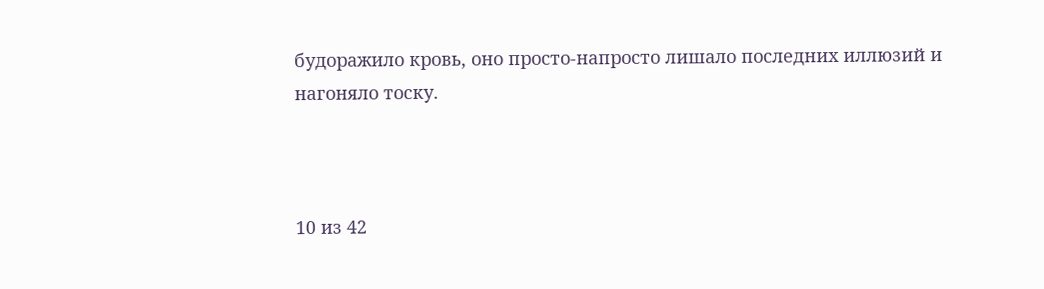будоражило кровь, оно просто-напросто лишало последних иллюзий и нагоняло тоску.



10 из 42